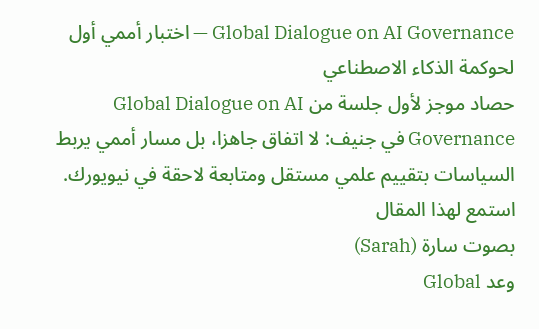Global Dialogue on AI Governance — اختبار أممي أول لحوكمة الذكاء الاصطناعي
حصاد موجز لأول جلسة من Global Dialogue on AI Governance في جنيف: لا اتفاق جاهزا، بل مسار أممي يربط السياسات بتقييم علمي مستقل ومتابعة لاحقة في نيويورك.
استمع لهذا المقال
بصوت سارة (Sarah)
وعد Global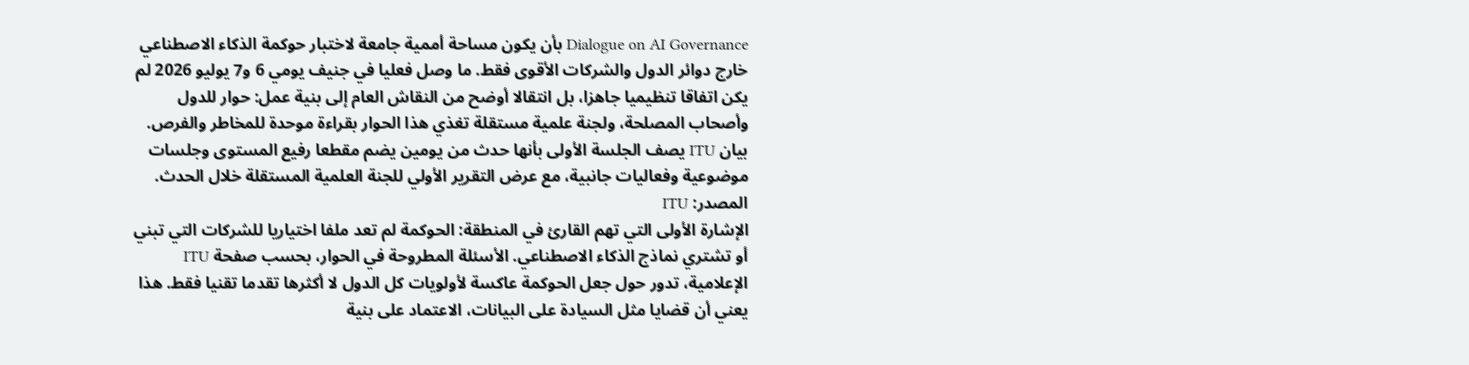Dialogue on AI Governance بأن يكون مساحة أممية جامعة لاختبار حوكمة الذكاء الاصطناعي خارج دوائر الدول والشركات الأقوى فقط. ما وصل فعليا في جنيف يومي 6 و7 يوليو 2026 لم يكن اتفاقا تنظيميا جاهزا، بل انتقالا أوضح من النقاش العام إلى بنية عمل: حوار للدول وأصحاب المصلحة، ولجنة علمية مستقلة تغذي هذا الحوار بقراءة موحدة للمخاطر والفرص. بيان ITU يصف الجلسة الأولى بأنها حدث من يومين يضم مقطعا رفيع المستوى وجلسات موضوعية وفعاليات جانبية، مع عرض التقرير الأولي للجنة العلمية المستقلة خلال الحدث. المصدر: ITU
الإشارة الأولى التي تهم القارئ في المنطقة: الحوكمة لم تعد ملفا اختياريا للشركات التي تبني أو تشتري نماذج الذكاء الاصطناعي. الأسئلة المطروحة في الحوار، بحسب صفحة ITU الإعلامية، تدور حول جعل الحوكمة عاكسة لأولويات كل الدول لا أكثرها تقدما تقنيا فقط. هذا يعني أن قضايا مثل السيادة على البيانات، الاعتماد على بنية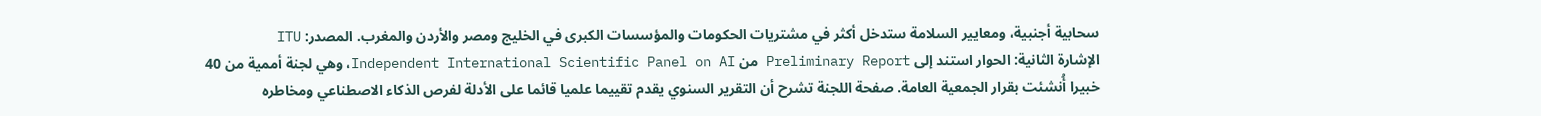سحابية أجنبية، ومعايير السلامة ستدخل أكثر في مشتريات الحكومات والمؤسسات الكبرى في الخليج ومصر والأردن والمغرب. المصدر: ITU
الإشارة الثانية: الحوار استند إلى Preliminary Report من Independent International Scientific Panel on AI، وهي لجنة أممية من 40 خبيرا أُنشئت بقرار الجمعية العامة. صفحة اللجنة تشرح أن التقرير السنوي يقدم تقييما علميا قائما على الأدلة لفرص الذكاء الاصطناعي ومخاطره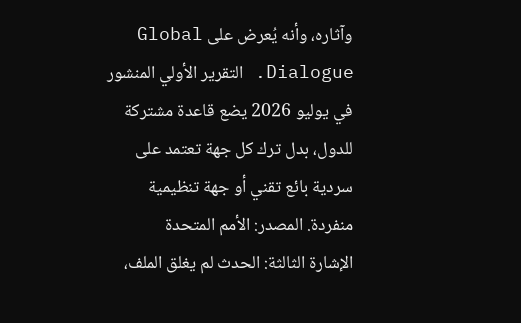وآثاره، وأنه يُعرض على Global Dialogue. التقرير الأولي المنشور في يوليو 2026 يضع قاعدة مشتركة للدول، بدل ترك كل جهة تعتمد على سردية بائع تقني أو جهة تنظيمية منفردة. المصدر: الأمم المتحدة
الإشارة الثالثة: الحدث لم يغلق الملف،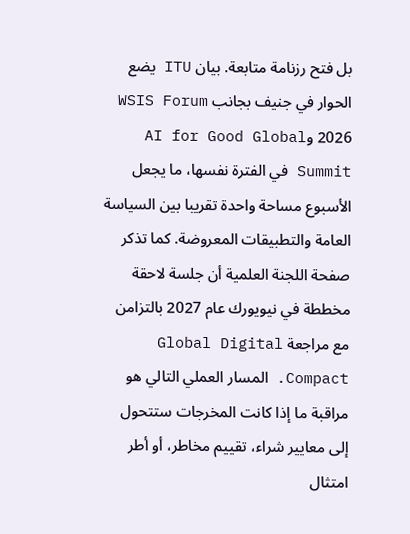بل فتح رزنامة متابعة. بيان ITU يضع الحوار في جنيف بجانب WSIS Forum 2026 وAI for Good Global Summit في الفترة نفسها، ما يجعل الأسبوع مساحة واحدة تقريبا بين السياسة العامة والتطبيقات المعروضة. كما تذكر صفحة اللجنة العلمية أن جلسة لاحقة مخططة في نيويورك عام 2027 بالتزامن مع مراجعة Global Digital Compact. المسار العملي التالي هو مراقبة ما إذا كانت المخرجات ستتحول إلى معايير شراء، تقييم مخاطر، أو أطر امتثال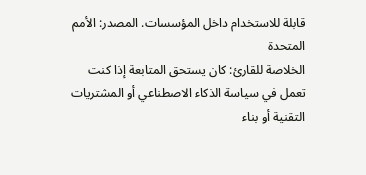قابلة للاستخدام داخل المؤسسات. المصدر: الأمم المتحدة
الخلاصة للقارئ: كان يستحق المتابعة إذا كنت تعمل في سياسة الذكاء الاصطناعي أو المشتريات التقنية أو بناء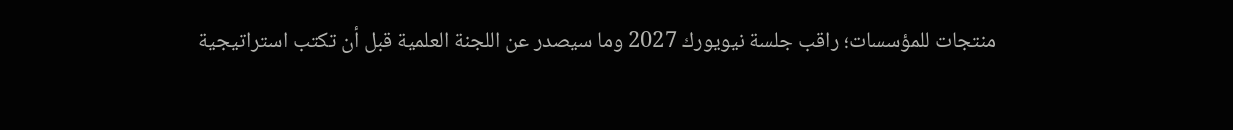منتجات للمؤسسات؛ راقب جلسة نيويورك 2027 وما سيصدر عن اللجنة العلمية قبل أن تكتب استراتيجية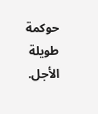حوكمة طويلة الأجل.